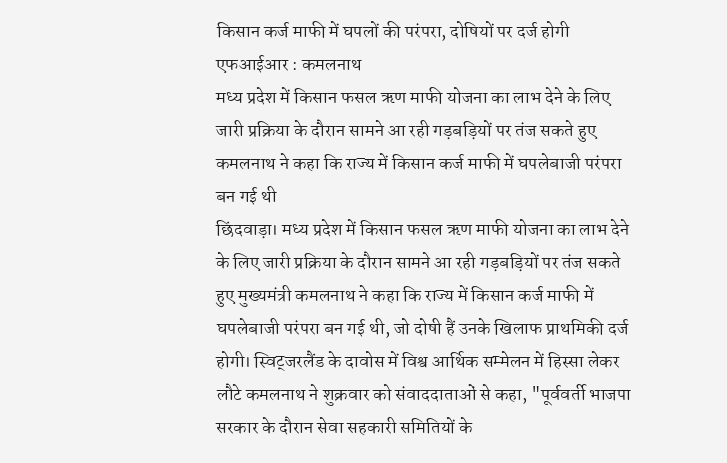किसान कर्ज माफी में घपलों की परंपरा, दोषियों पर दर्ज होगी एफआईआर : कमलनाथ
मध्य प्रदेश में किसान फसल ऋण माफी योजना का लाभ देने के लिए जारी प्रक्रिया के दौरान सामने आ रही गड़बड़ियों पर तंज सकते हुए कमलनाथ ने कहा कि राज्य में किसान कर्ज माफी में घपलेबाजी परंपरा बन गई थी
छिंदवाड़ा। मध्य प्रदेश में किसान फसल ऋण माफी योजना का लाभ देने के लिए जारी प्रक्रिया के दौरान सामने आ रही गड़बड़ियों पर तंज सकते हुए मुख्यमंत्री कमलनाथ ने कहा कि राज्य में किसान कर्ज माफी में घपलेबाजी परंपरा बन गई थी, जो दोषी हैं उनके खिलाफ प्राथमिकी दर्ज होगी। स्विट्जरलैंड के दावोस में विश्व आर्थिक सम्मेलन में हिस्सा लेकर लौटे कमलनाथ ने शुक्रवार को संवाददाताओं से कहा, "पूर्ववर्ती भाजपा सरकार के दौरान सेवा सहकारी समितियों के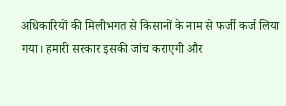अधिकारियों की मिलीभगत से किसानों के नाम से फर्जी कर्ज लिया गया। हमारी सरकार इसकी जांच कराएगी और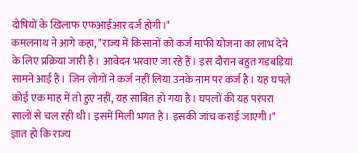दोषियों के खिलाफ एफआईआर दर्ज होगी।"
कमलनाथ ने आगे कहा, "राज्य में किसानों को कर्ज माफी योजना का लाभ देने के लिए प्रक्रिया जारी है। आवेदन भरवाए जा रहे हैं। इस दौरान बहुत गड़बड़ियां सामने आई हैं। जिन लोगों ने कर्ज नहीं लिया उनके नाम पर कर्ज है। यह घपले कोई एक माह में तो हुए नहीं, यह साबित हो गया है। घपलों की यह परंपरा सालों से चल रही थी। इसमें मिली भगत है। इसकी जांच कराई जाएगी।"
ज्ञात हो कि राज्य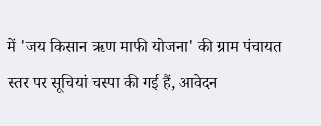में 'जय किसान ऋण माफी योजना' की ग्राम पंचायत स्तर पर सूचियां चस्पा की गई हैं, आवेदन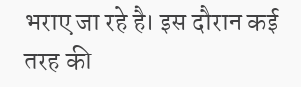भराए जा रहे है। इस दौरान कई तरह की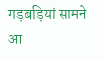गड़बड़ियां सामने आ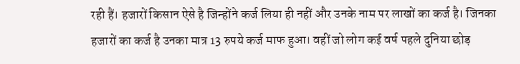रही हैं। हजारों किसान ऐसे है जिन्होंने कर्ज लिया ही नहीं और उनके नाम पर लाखों का कर्ज है। जिनका हजारों का कर्ज है उनका मात्र 13 रुपये कर्ज माफ हुआ। वहीं जो लोग कई वर्ष पहले दुनिया छोड़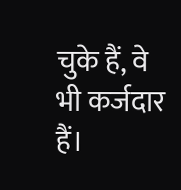चुके हैं, वे भी कर्जदार हैं।